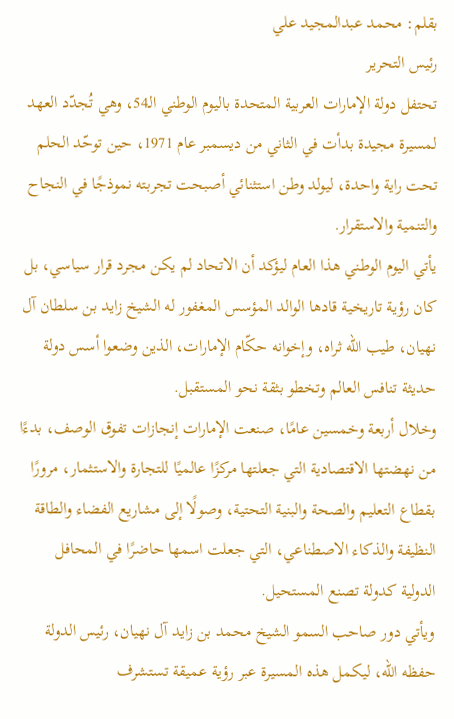بقلم: محمد عبدالمجيد علي
رئيس التحرير
تحتفل دولة الإمارات العربية المتحدة باليوم الوطني الـ54، وهي تُجدّد العهد لمسيرة مجيدة بدأت في الثاني من ديسمبر عام 1971، حين توحّد الحلم تحت راية واحدة، ليولد وطن استثنائي أصبحت تجربته نموذجًا في النجاح والتنمية والاستقرار.
يأتي اليوم الوطني هذا العام ليؤكد أن الاتحاد لم يكن مجرد قرار سياسي، بل كان رؤية تاريخية قادها الوالد المؤسس المغفور له الشيخ زايد بن سلطان آل نهيان، طيب الله ثراه، وإخوانه حكّام الإمارات، الذين وضعوا أسس دولة حديثة تنافس العالم وتخطو بثقة نحو المستقبل.
وخلال أربعة وخمسين عامًا، صنعت الإمارات إنجازات تفوق الوصف، بدءًا من نهضتها الاقتصادية التي جعلتها مركزًا عالميًا للتجارة والاستثمار، مرورًا بقطاع التعليم والصحة والبنية التحتية، وصولًا إلى مشاريع الفضاء والطاقة النظيفة والذكاء الاصطناعي، التي جعلت اسمها حاضرًا في المحافل الدولية كدولة تصنع المستحيل.
ويأتي دور صاحب السمو الشيخ محمد بن زايد آل نهيان، رئيس الدولة حفظه الله، ليكمل هذه المسيرة عبر رؤية عميقة تستشرف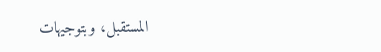المستقبل، وبتوجيهات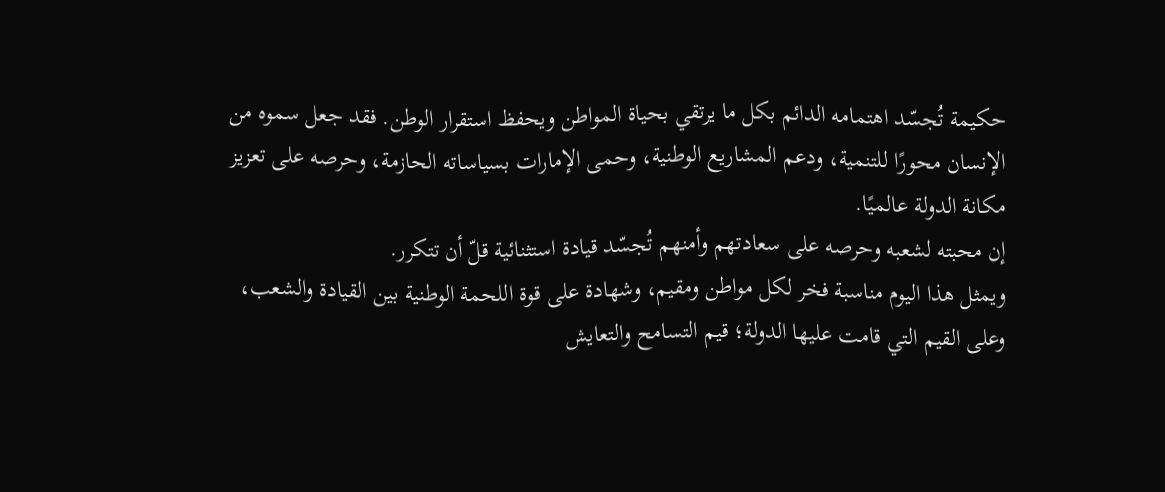حكيمة تُجسّد اهتمامه الدائم بكل ما يرتقي بحياة المواطن ويحفظ استقرار الوطن. فقد جعل سموه من الإنسان محورًا للتنمية، ودعم المشاريع الوطنية، وحمى الإمارات بسياساته الحازمة، وحرصه على تعزيز مكانة الدولة عالميًا.
إن محبته لشعبه وحرصه على سعادتهم وأمنهم تُجسّد قيادة استثنائية قلّ أن تتكرر.
ويمثل هذا اليوم مناسبة فخر لكل مواطن ومقيم، وشهادة على قوة اللحمة الوطنية بين القيادة والشعب، وعلى القيم التي قامت عليها الدولة؛ قيم التسامح والتعايش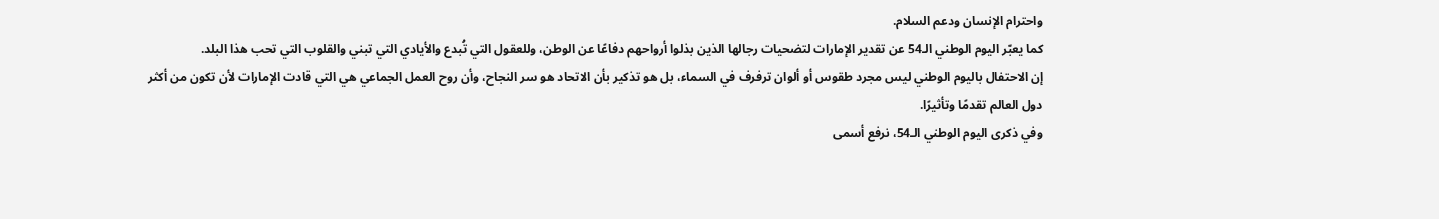واحترام الإنسان ودعم السلام.
كما يعبّر اليوم الوطني الـ54 عن تقدير الإمارات لتضحيات رجالها الذين بذلوا أرواحهم دفاعًا عن الوطن، وللعقول التي تُبدع والأيادي التي تبني والقلوب التي تحب هذا البلد.
إن الاحتفال باليوم الوطني ليس مجرد طقوس أو ألوان ترفرف في السماء، بل هو تذكير بأن الاتحاد هو سر النجاح، وأن روح العمل الجماعي هي التي قادت الإمارات لأن تكون من أكثر دول العالم تقدمًا وتأثيرًا.
وفي ذكرى اليوم الوطني الـ54، نرفع أسمى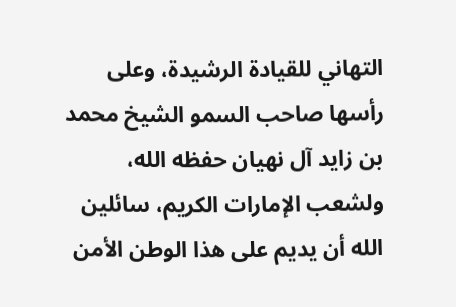التهاني للقيادة الرشيدة، وعلى رأسها صاحب السمو الشيخ محمد بن زايد آل نهيان حفظه الله، ولشعب الإمارات الكريم، سائلين الله أن يديم على هذا الوطن الأمن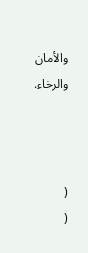والأمان والرخاء.



(
(